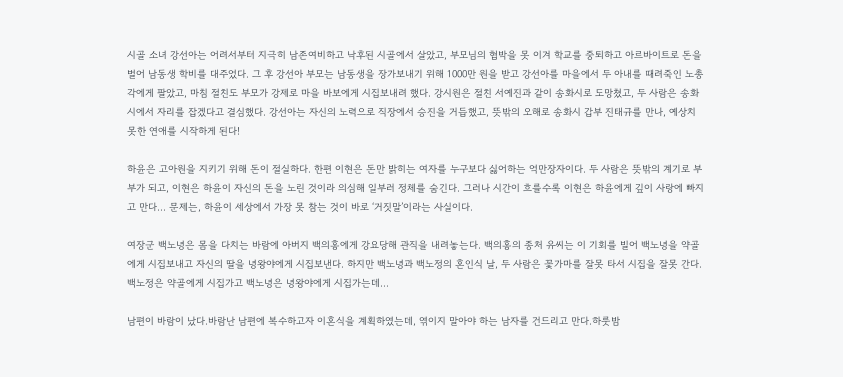시골 소녀 강선아는 어려서부터 지극히 남존여비하고 낙후된 시골에서 살았고, 부모님의 협박을 못 이겨 학교를 중퇴하고 아르바이트로 돈을 벌어 남동생 학비를 대주었다. 그 후 강선아 부모는 남동생을 장가보내기 위해 1000만 원을 받고 강선아를 마을에서 두 아내를 때려죽인 노총각에게 팔았고, 마침 절친도 부모가 강제로 마을 바보에게 시집보내려 했다. 강시원은 절친 서예진과 같이 송화시로 도망쳤고, 두 사람은 송화시에서 자리를 잡겠다고 결심했다. 강선아는 자신의 노력으로 직장에서 승진을 거듭했고, 뜻밖의 오해로 송화시 갑부 진태규를 만나, 예상치 못한 연애를 시작하게 된다!

하윤은 고아원을 지키기 위해 돈이 절실하다. 한편 이현은 돈만 밝히는 여자를 누구보다 싫어하는 억만장자이다. 두 사람은 뜻밖의 계기로 부부가 되고, 이현은 하윤이 자신의 돈을 노린 것이라 의심해 일부러 정체를 숨긴다. 그러나 시간이 흐를수록 이현은 하윤에게 깊이 사랑에 빠지고 만다... 문제는, 하윤이 세상에서 가장 못 참는 것이 바로 ‘거짓말’이라는 사실이다.

여장군 백노녕은 몸을 다치는 바람에 아버지 백의홍에게 강요당해 관직을 내려놓는다. 백의홍의 종처 유씨는 이 기회를 빌어 백노녕을 약골에게 시집보내고 자신의 딸을 녕왕야에게 시집보낸다. 하지만 백노녕과 백노정의 혼인식 날, 두 사람은 꽃가마를 잘못 타서 시집을 잘못 간다. 백노정은 약골에게 시집가고 백노녕은 녕왕야에게 시집가는데...

남편이 바람이 났다.바람난 남편에 복수하고자 이혼식을 계획하였는데, 엮이지 말아야 하는 남자를 건드리고 만다.하룻밤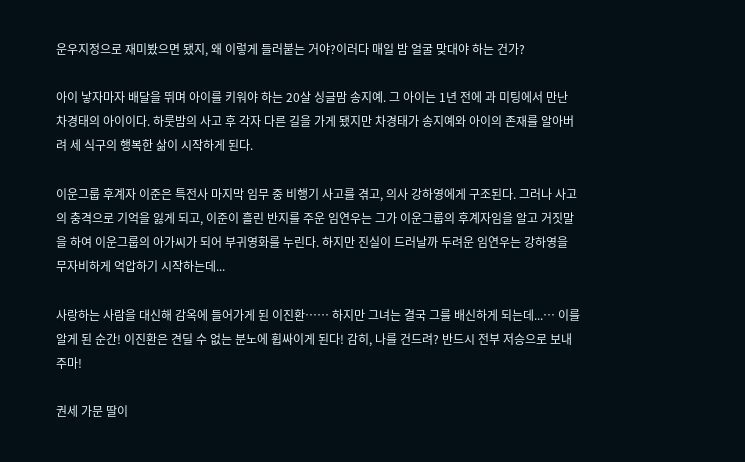운우지정으로 재미봤으면 됐지, 왜 이렇게 들러붙는 거야?이러다 매일 밤 얼굴 맞대야 하는 건가?

아이 낳자마자 배달을 뛰며 아이를 키워야 하는 20살 싱글맘 송지예. 그 아이는 1년 전에 과 미팅에서 만난 차경태의 아이이다. 하룻밤의 사고 후 각자 다른 길을 가게 됐지만 차경태가 송지예와 아이의 존재를 알아버려 세 식구의 행복한 삶이 시작하게 된다.

이운그룹 후계자 이준은 특전사 마지막 임무 중 비행기 사고를 겪고, 의사 강하영에게 구조된다. 그러나 사고의 충격으로 기억을 잃게 되고, 이준이 흘린 반지를 주운 임연우는 그가 이운그룹의 후계자임을 알고 거짓말을 하여 이운그룹의 아가씨가 되어 부귀영화를 누린다. 하지만 진실이 드러날까 두려운 임연우는 강하영을 무자비하게 억압하기 시작하는데...

사랑하는 사람을 대신해 감옥에 들어가게 된 이진환…… 하지만 그녀는 결국 그를 배신하게 되는데...… 이를 알게 된 순간! 이진환은 견딜 수 없는 분노에 휩싸이게 된다! 감히, 나를 건드려? 반드시 전부 저승으로 보내주마!

권세 가문 딸이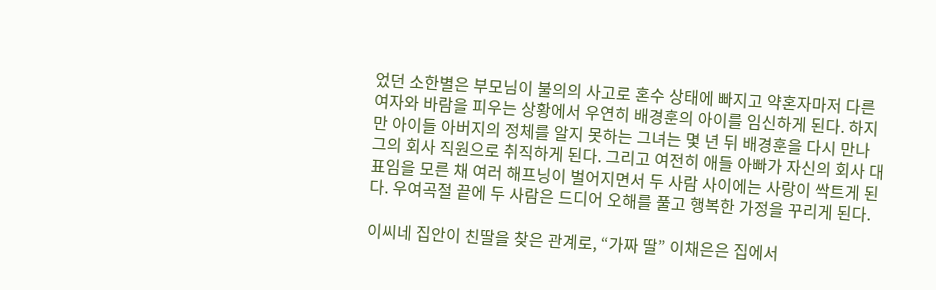었던 소한별은 부모님이 불의의 사고로 혼수 상태에 빠지고 약혼자마저 다른 여자와 바람을 피우는 상황에서 우연히 배경훈의 아이를 임신하게 된다. 하지만 아이들 아버지의 정체를 알지 못하는 그녀는 몇 년 뒤 배경훈을 다시 만나 그의 회사 직원으로 취직하게 된다. 그리고 여전히 애들 아빠가 자신의 회사 대표임을 모른 채 여러 해프닝이 벌어지면서 두 사람 사이에는 사랑이 싹트게 된다. 우여곡절 끝에 두 사람은 드디어 오해를 풀고 행복한 가정을 꾸리게 된다.

이씨네 집안이 친딸을 찾은 관계로, “가짜 딸” 이채은은 집에서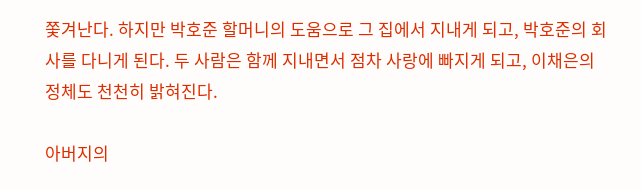쫓겨난다. 하지만 박호준 할머니의 도움으로 그 집에서 지내게 되고, 박호준의 회사를 다니게 된다. 두 사람은 함께 지내면서 점차 사랑에 빠지게 되고, 이채은의 정체도 천천히 밝혀진다.

아버지의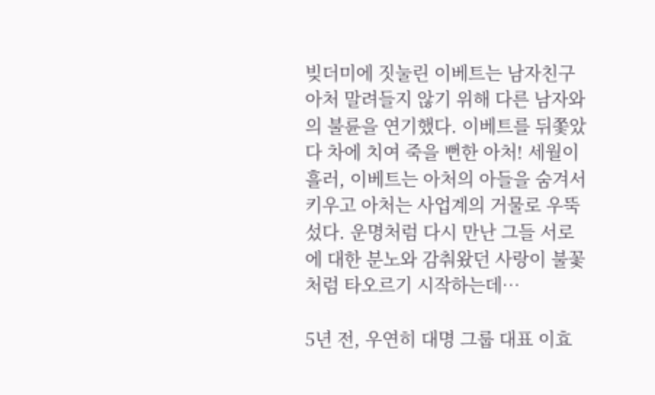빚더미에 짓눌린 이베트는 남자친구 아처 말려들지 않기 위해 다른 남자와의 불륜을 연기했다. 이베트를 뒤쫓았다 차에 치여 죽을 뻔한 아처! 세월이 흘러, 이베트는 아처의 아들을 숨겨서 키우고 아처는 사업계의 거물로 우뚝 섰다. 운명처럼 다시 만난 그들 서로에 대한 분노와 감춰왔던 사랑이 불꽃처럼 타오르기 시작하는데…

5년 전, 우연히 대명 그룹 대표 이효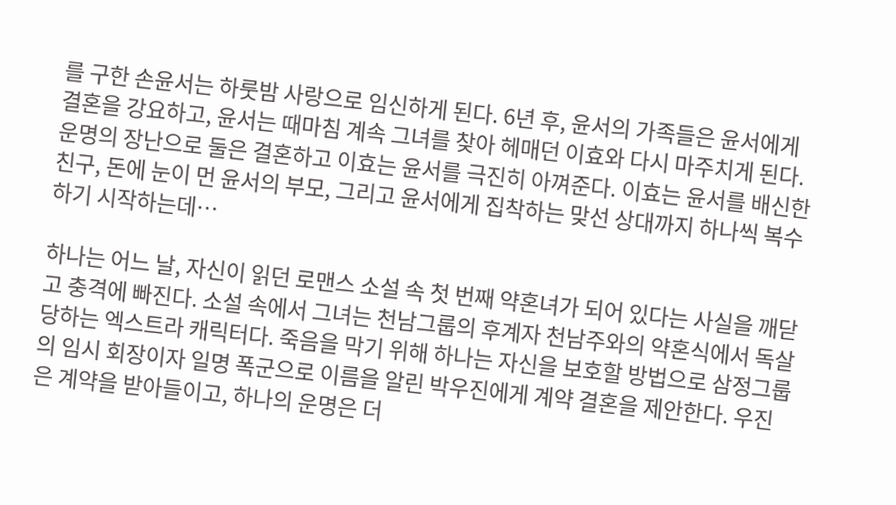를 구한 손윤서는 하룻밤 사랑으로 임신하게 된다. 6년 후, 윤서의 가족들은 윤서에게 결혼을 강요하고, 윤서는 때마침 계속 그녀를 찾아 헤매던 이효와 다시 마주치게 된다. 운명의 장난으로 둘은 결혼하고 이효는 윤서를 극진히 아껴준다. 이효는 윤서를 배신한 친구, 돈에 눈이 먼 윤서의 부모, 그리고 윤서에게 집착하는 맞선 상대까지 하나씩 복수하기 시작하는데…

하나는 어느 날, 자신이 읽던 로맨스 소설 속 첫 번째 약혼녀가 되어 있다는 사실을 깨닫고 충격에 빠진다. 소설 속에서 그녀는 천남그룹의 후계자 천남주와의 약혼식에서 독살당하는 엑스트라 캐릭터다. 죽음을 막기 위해 하나는 자신을 보호할 방법으로 삼정그룹의 임시 회장이자 일명 폭군으로 이름을 알린 박우진에게 계약 결혼을 제안한다. 우진은 계약을 받아들이고, 하나의 운명은 더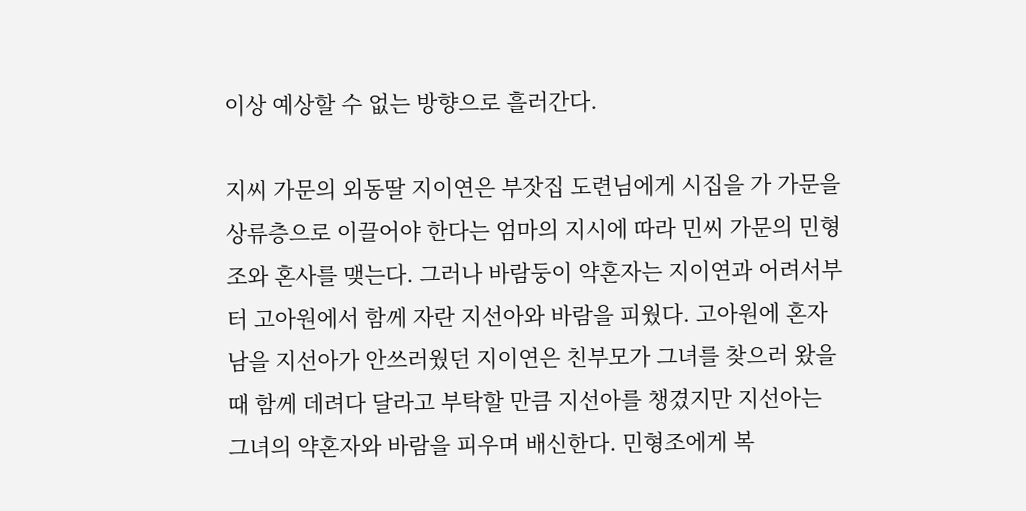이상 예상할 수 없는 방향으로 흘러간다.

지씨 가문의 외동딸 지이연은 부잣집 도련님에게 시집을 가 가문을 상류층으로 이끌어야 한다는 엄마의 지시에 따라 민씨 가문의 민형조와 혼사를 맺는다. 그러나 바람둥이 약혼자는 지이연과 어려서부터 고아원에서 함께 자란 지선아와 바람을 피웠다. 고아원에 혼자 남을 지선아가 안쓰러웠던 지이연은 친부모가 그녀를 찾으러 왔을 때 함께 데려다 달라고 부탁할 만큼 지선아를 챙겼지만 지선아는 그녀의 약혼자와 바람을 피우며 배신한다. 민형조에게 복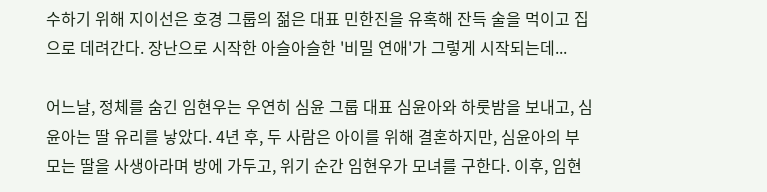수하기 위해 지이선은 호경 그룹의 젊은 대표 민한진을 유혹해 잔득 술을 먹이고 집으로 데려간다. 장난으로 시작한 아슬아슬한 '비밀 연애'가 그렇게 시작되는데...

어느날, 정체를 숨긴 임현우는 우연히 심윤 그룹 대표 심윤아와 하룻밤을 보내고, 심윤아는 딸 유리를 낳았다. 4년 후, 두 사람은 아이를 위해 결혼하지만, 심윤아의 부모는 딸을 사생아라며 방에 가두고, 위기 순간 임현우가 모녀를 구한다. 이후, 임현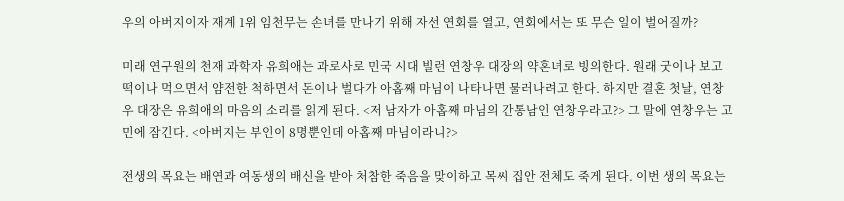우의 아버지이자 재계 1위 임천무는 손녀를 만나기 위해 자선 연회를 열고, 연회에서는 또 무슨 일이 벌어질까?

미래 연구원의 천재 과학자 유희애는 과로사로 민국 시대 빌런 연창우 대장의 약혼녀로 빙의한다. 원래 굿이나 보고 떡이나 먹으면서 얌전한 척하면서 돈이나 벌다가 아홉째 마님이 나타나면 물러나려고 한다. 하지만 결혼 첫날, 연창우 대장은 유희애의 마음의 소리를 읽게 된다. <저 남자가 아홉째 마님의 간통남인 연창우라고?> 그 말에 연창우는 고민에 잠긴다. <아버지는 부인이 8명뿐인데 아홉째 마님이라니?>

전생의 목요는 배연과 여동생의 배신을 받아 처참한 죽음을 맞이하고 목씨 집안 전체도 죽게 된다. 이번 생의 목요는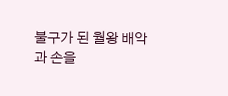불구가 된 월왕 배악과 손을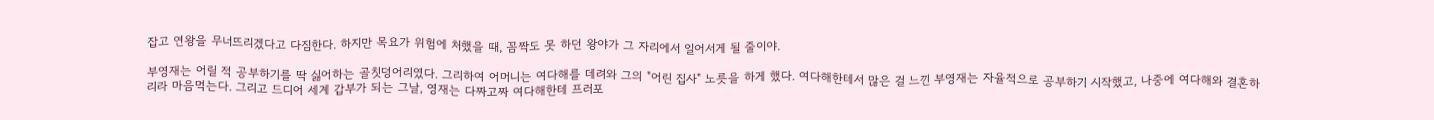잡고 연왕을 무너뜨리겠다고 다짐한다. 하지만 목요가 위험에 처했을 때, 꼼짝도 못 하던 왕야가 그 자리에서 일어서게 될 줄이야.

부영재는 어릴 적 공부하기를 딱 싫어하는 골칫덩어리였다. 그리하여 어머니는 여다해를 데려와 그의 "어린 집사" 노릇을 하게 했다. 여다해한테서 많은 걸 느낀 부영재는 자율적으로 공부하기 시작했고, 나중에 여다해와 결혼하리라 마음먹는다. 그리고 드디어 세계 갑부가 되는 그날, 영재는 다짜고짜 여다해한테 프러포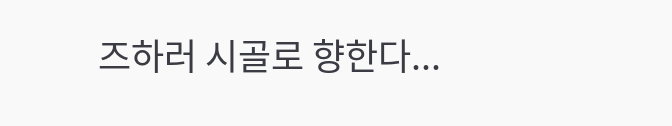즈하러 시골로 향한다...